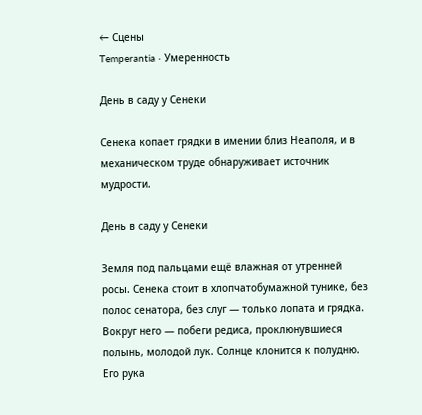← Сцены
Temperantia · Умеренность

День в саду у Сенеки

Сенека копает грядки в имении близ Неаполя, и в механическом труде обнаруживает источник мудрости.

День в саду у Сенеки

Земля под пальцами ещё влажная от утренней росы. Сенека стоит в хлопчатобумажной туникe, без полос сенатора, без слуг — только лопата и грядка. Вокруг него — побеги редиса, проклюнувшиеся полынь, молодой лук. Солнце клонится к полудню. Его рука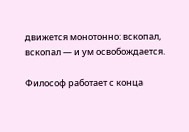движется монотонно: вскопал, вскопал — и ум освобождается.

Философ работает с конца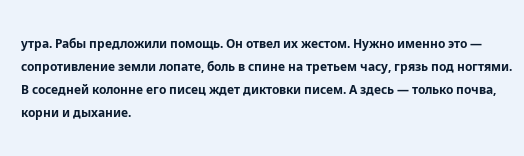утра. Рабы предложили помощь. Он отвел их жестом. Нужно именно это — сопротивление земли лопате, боль в спине на третьем часу, грязь под ногтями. В соседней колонне его писец ждет диктовки писем. А здесь — только почва, корни и дыхание.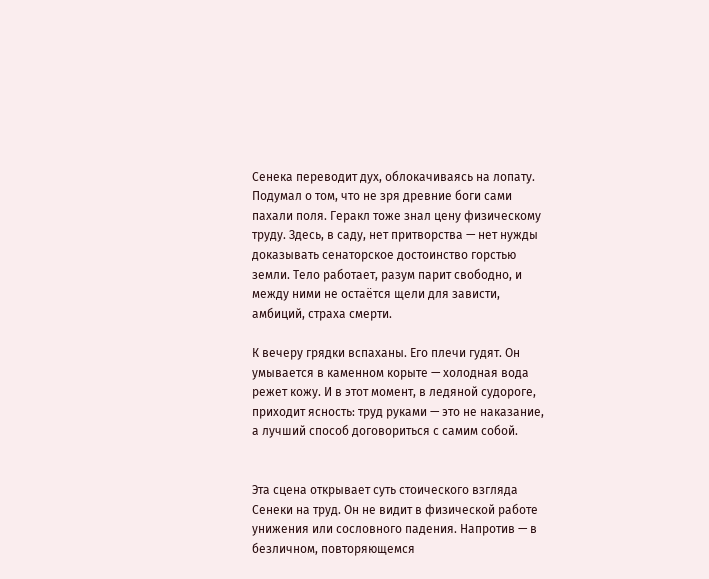Сенека переводит дух, облокачиваясь на лопату. Подумал о том, что не зря древние боги сами пахали поля. Геракл тоже знал цену физическому труду. Здесь, в саду, нет притворства — нет нужды доказывать сенаторское достоинство горстью земли. Тело работает, разум парит свободно, и между ними не остаётся щели для зависти, амбиций, страха смерти.

К вечеру грядки вспаханы. Его плечи гудят. Он умывается в каменном корыте — холодная вода режет кожу. И в этот момент, в ледяной судороге, приходит ясность: труд руками — это не наказание, а лучший способ договориться с самим собой.


Эта сцена открывает суть стоического взгляда Сенеки на труд. Он не видит в физической работе унижения или сословного падения. Напротив — в безличном, повторяющемся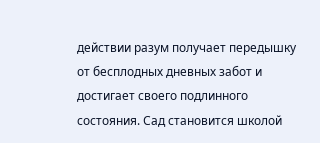действии разум получает передышку от бесплодных дневных забот и достигает своего подлинного состояния. Сад становится школой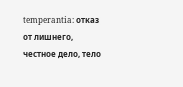temperantia: отказ от лишнего, честное дело, тело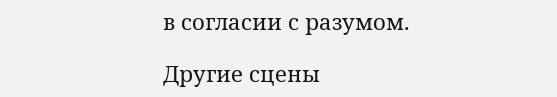в согласии с разумом.

Другие сцены